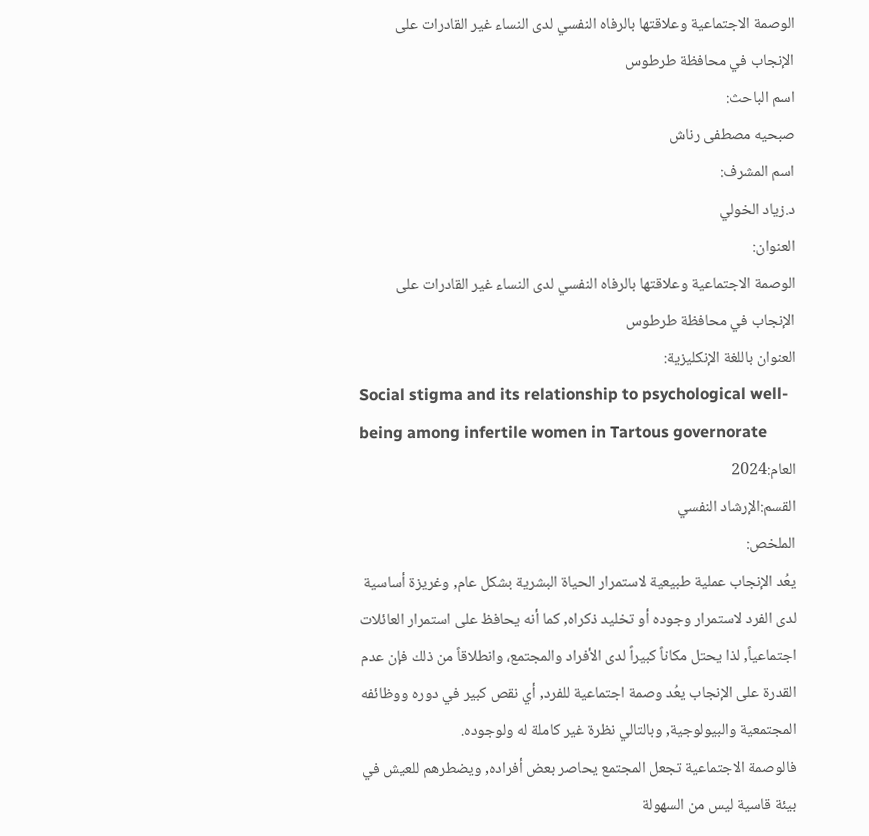الوصمة الاجتماعية وعلاقتها بالرفاه النفسي لدى النساء غير القادرات على الإنجاب في محافظة طرطوس
اسم الباحث:
صبحيه مصطفى رناش
اسم المشرف:
د.زياد الخولي
العنوان:
الوصمة الاجتماعية وعلاقتها بالرفاه النفسي لدى النساء غير القادرات على الإنجاب في محافظة طرطوس
العنوان باللغة الإنكليزية:
Social stigma and its relationship to psychological well- being among infertile women in Tartous governorate
العام:2024
القسم:الإرشاد النفسي
الملخص:
يعُد الإنجاب عملية طبيعية لاستمرار الحياة البشرية بشكل عام, وغريزة أساسية لدى الفرد لاستمرار وجوده أو تخليد ذكراه, كما أنه يحافظ على استمرار العائلات اجتماعياً, لذا يحتل مكاناً كبيراً لدى الأفراد والمجتمع، وانطلاقاً من ذلك فإن عدم القدرة على الإنجاب يعُد وصمة اجتماعية للفرد, أي نقص كبير في دوره ووظائفه المجتمعية والبيولوجية, وبالتالي نظرة غير كاملة له ولوجوده.
فالوصمة الاجتماعية تجعل المجتمع يحاصر بعض أفراده, ويضطرهم للعيش في بيئة قاسية ليس من السهولة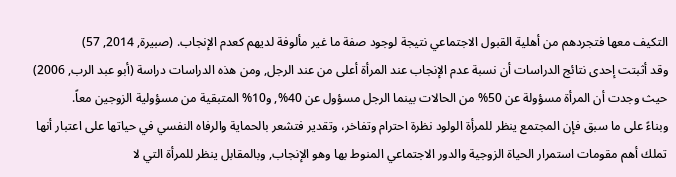التكيف معها فتجردهم من أهلية القبول الاجتماعي نتيجة لوجود صفة ما غير مألوفة لديهم كعدم الإنجاب. (صبيرة, 2014, 57)
وقد أثبتت إحدى نتائج الدراسات أن نسبة عدم الإنجاب عند المرأة أعلى من عند الرجل, ومن هذه الدراسات دراسة (أبو عبد الرب, 2006) حيث وجدت أن المرأة مسؤولة عن 50% من الحالات بينما الرجل مسؤول عن 40%, و10% المتبقية من مسؤولية الزوجين معاً.
وبناءً على ما سبق فإن المجتمع ينظر للمرأة الولود نظرة احترام وتفاخر، وتقدير فتشعر بالحماية والرفاه النفسي في حياتها على اعتبار أنها تملك أهم مقومات استمرار الحياة الزوجية والدور الاجتماعي المنوط بها وهو الإنجاب, وبالمقابل ينظر للمرأة التي لا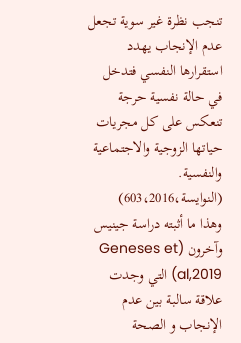تنجب نظرة غير سوية تجعل عدم الإنجاب يهدد استقرارها النفسي فتدخل في حالة نفسية حرجة تنعكس على كل مجريات حياتها الزوجية والاجتماعية والنفسية. (النوايسة،603،2016)
وهذا ما أثبته دراسة جينيس وآخرون (Geneses et al,2019) التي وجدت علاقة سالبة بين عدم الإنجاب و الصحة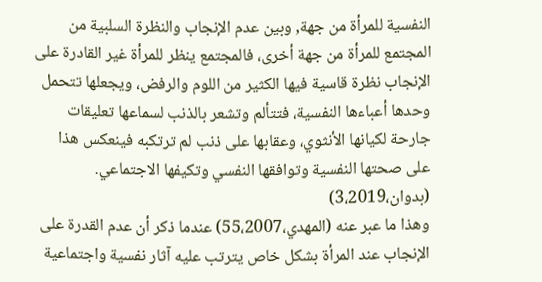النفسية للمرأة من جهة, وبين عدم الإنجاب والنظرة السلبية من المجتمع للمرأة من جهة أخرى، فالمجتمع ينظر للمرأة غير القادرة على الإنجاب نظرة قاسية فيها الكثير من اللوم والرفض، ويجعلها تتحمل وحدها أعباءها النفسية، فتتألم وتشعر بالذنب لسماعها تعليقات جارحة لكيانها الأنثوي، وعقابها على ذنب لم ترتكبه فينعكس هذا على صحتها النفسية وتوافقها النفسي وتكيفها الاجتماعي. (بدوان،3،2019)
وهذا ما عبر عنه (المهدي،55،2007) عندما ذكر أن عدم القدرة على الإنجاب عند المرأة بشكل خاص يترتب عليه آثار نفسية واجتماعية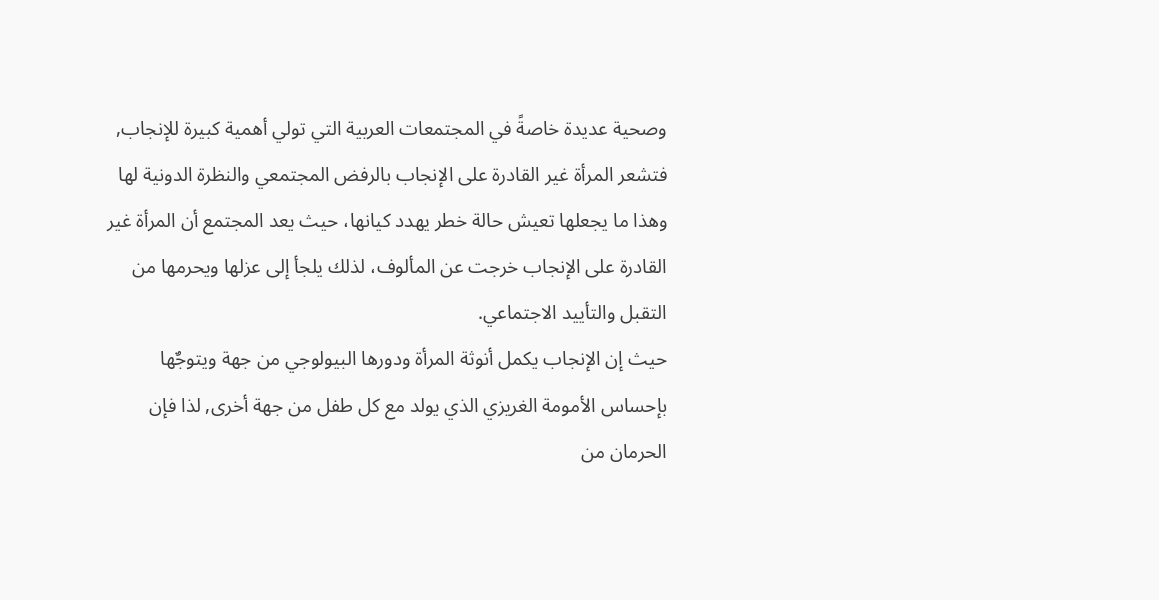وصحية عديدة خاصةً في المجتمعات العربية التي تولي أهمية كبيرة للإنجاب, فتشعر المرأة غير القادرة على الإنجاب بالرفض المجتمعي والنظرة الدونية لها وهذا ما يجعلها تعيش حالة خطر يهدد كيانها، حيث يعد المجتمع أن المرأة غير القادرة على الإنجاب خرجت عن المألوف، لذلك يلجأ إلى عزلها ويحرمها من التقبل والتأييد الاجتماعي.
حيث إن الإنجاب يكمل أنوثة المرأة ودورها البيولوجي من جهة ويتوجٌها بإحساس الأمومة الغريزي الذي يولد مع كل طفل من جهة أخرى, لذا فإن الحرمان من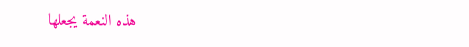هذه النعمة يجعلها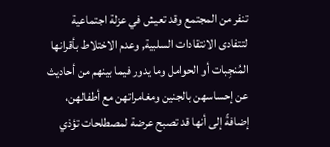تنفر من المجتمع وقد تعيش في عزلة اجتماعية لتتفادى الانتقادات السلبية, وعدم الاختلاط بأقرانها المُنجِبات أو الحوامل وما يدور فيما بينهم من أحاديث عن إحساسهن بالجنين ومغامراتهن مع أطفالهن، إضافةً إلى أنها قد تصبح عرضة لمصطلحات تؤذي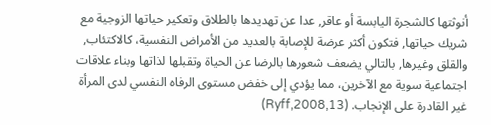أنوثتها كالشجرة اليابسة أو عاقر, عدا عن تهديدها بالطلاق وتعكير حياتها الزوجية مع شريك حياتها, فتكون أكثر عرضة للإصابة بالعديد من الأمراض النفسية، كالاكتئاب, والقلق وغيرها, بالتالي يضعف شعورها بالرضا عن الحياة وتقبلها لذاتها وبناء علاقات اجتماعية سوية مع الآخرين، مما يؤدي إلى خفض مستوى الرفاه النفسي لدى المرأة غير القادرة على الإنجاب. (Ryff,2008,13)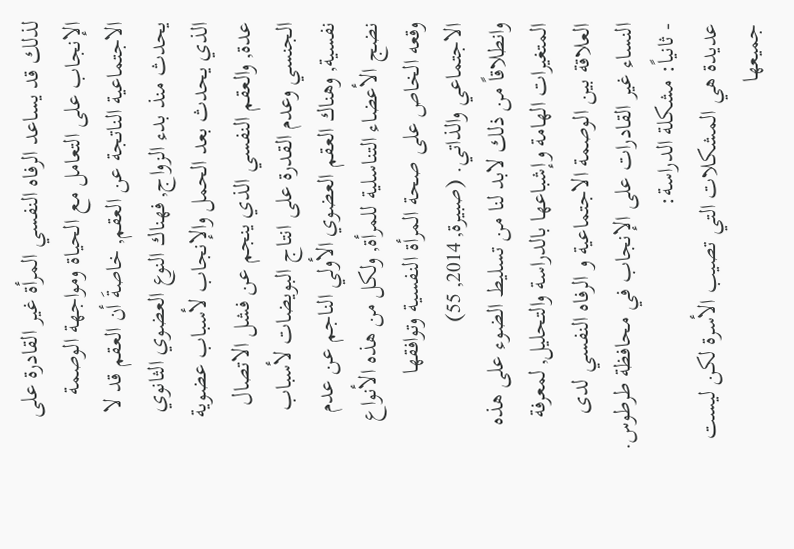لذلك قد يساعد الرفاه النفسي المرأة غير القادرة على الإنجاب على التعامل مع الحياة ومواجهة الوصمة الاجتماعية الناتجة عن العقم, خاصةَ أن العقم قد لا يحدث منذ بدء الزواج, فهناك النوع العضوي الثانوي الذي يحدث بعد الحمل والإنجاب لأسباب عضوية عدة, والعقم النفسي الذي ينجم عن فشل الاتصال الجنسي وعدم القدرة على انتاج البويضات لأسباب نفسية, وهناك العقم العضوي الأولي الناجم عن عدم نضج الأعضاء التناسلية للمرأة, ولكل من هذه الأنواع وقعه الخاص على صحة المرأة النفسية وتوافقها الاجتماعي والذاتي. (صبيرة, 2014, 55)
وانطلاقاً من ذلك لابد لنا من تسليط الضوء على هذه المتغيرات الهامة وإشباعها بالدراسة والتحليل, لمعرفة العلاقة بين الوصمة الاجتماعية و الرفاه النفسي لدى النساء غير القادرات على الإنجاب في محافظة طرطوس.
- ثانياً: مشكلة الدراسة:
عديدة هي المشكلات التي تصيب الأسرة لكن ليست جميعها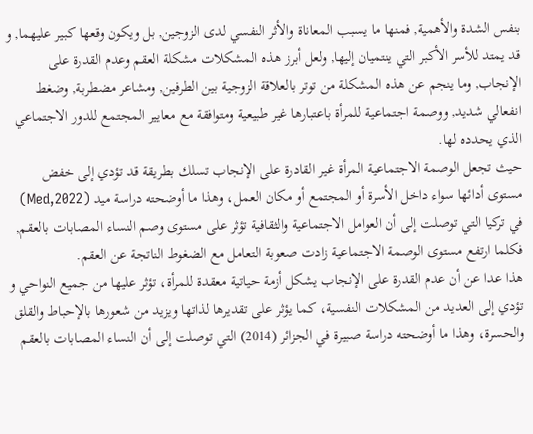بنفس الشدة والأهمية, فمنها ما يسبب المعاناة والأثر النفسي لدى الزوجين, بل ويكون وقعها كبير عليهما, و قد يمتد للأسر الأكبر التي ينتميان إليها, ولعل أبرز هذه المشكلات مشكلة العقم وعدم القدرة على الإنجاب, وما ينجم عن هذه المشكلة من توتر بالعلاقة الزوجية بين الطرفين, ومشاعر مضطربة, وضغط انفعالي شديد, ووصمة اجتماعية للمرأة باعتبارها غير طبيعية ومتوافقة مع معايير المجتمع للدور الاجتماعي الذي يحدده لها.
حيث تجعل الوصمة الاجتماعية المرأة غير القادرة على الإنجاب تسلك بطريقة قد تؤدي إلى خفض مستوى أدائها سواء داخل الأسرة أو المجتمع أو مكان العمل، وهذا ما أوضحته دراسة ميد (Med,2022) في تركيا التي توصلت إلى أن العوامل الاجتماعية والثقافية تؤثر على مستوى وصم النساء المصابات بالعقم, فكلما ارتفع مستوى الوصمة الاجتماعية زادت صعوبة التعامل مع الضغوط الناتجة عن العقم.
هذا عدا عن أن عدم القدرة على الإنجاب يشكل أزمة حياتية معقدة للمرأة، تؤثر عليها من جميع النواحي و تؤدي إلى العديد من المشكلات النفسية، كما يؤثر على تقديرها لذاتها ويزيد من شعورها بالإحباط والقلق والحسرة، وهذا ما أوضحته دراسة صبيرة في الجزائر (2014) التي توصلت إلى أن النساء المصابات بالعقم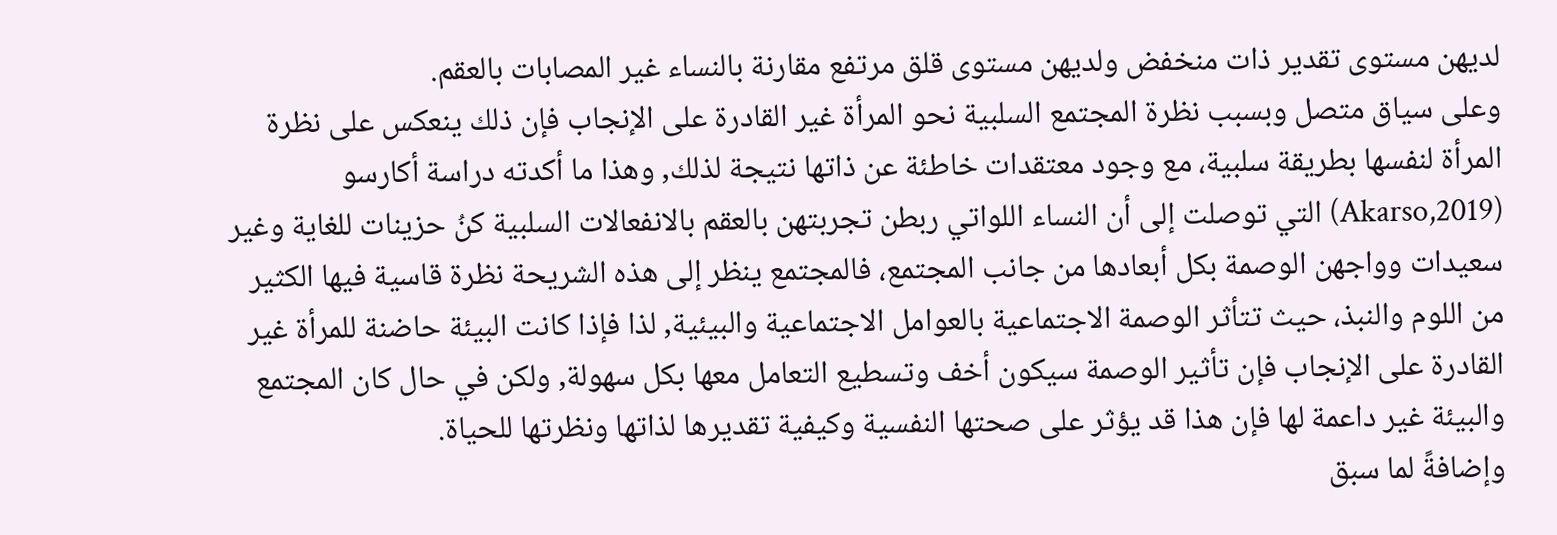لديهن مستوى تقدير ذات منخفض ولديهن مستوى قلق مرتفع مقارنة بالنساء غير المصابات بالعقم.
وعلى سياق متصل وبسبب نظرة المجتمع السلبية نحو المرأة غير القادرة على الإنجاب فإن ذلك ينعكس على نظرة المرأة لنفسها بطريقة سلبية، مع وجود معتقدات خاطئة عن ذاتها نتيجة لذلك, وهذا ما أكدته دراسة أكارسو (Akarso,2019) التي توصلت إلى أن النساء اللواتي ربطن تجربتهن بالعقم بالانفعالات السلبية كنُ حزينات للغاية وغير سعيدات وواجهن الوصمة بكل أبعادها من جانب المجتمع، فالمجتمع ينظر إلى هذه الشريحة نظرة قاسية فيها الكثير من اللوم والنبذ، حيث تتأثر الوصمة الاجتماعية بالعوامل الاجتماعية والبيئية, لذا فإذا كانت البيئة حاضنة للمرأة غير القادرة على الإنجاب فإن تأثير الوصمة سيكون أخف وتسطيع التعامل معها بكل سهولة, ولكن في حال كان المجتمع والبيئة غير داعمة لها فإن هذا قد يؤثر على صحتها النفسية وكيفية تقديرها لذاتها ونظرتها للحياة.
وإضافةً لما سبق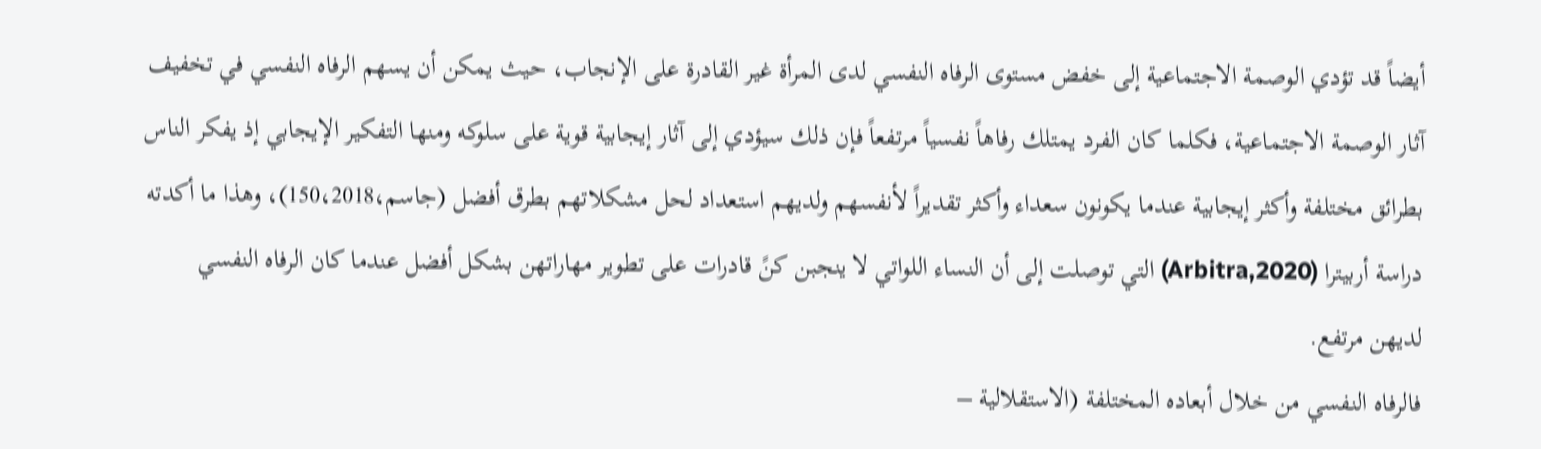أيضاً قد تؤدي الوصمة الاجتماعية إلى خفض مستوى الرفاه النفسي لدى المرأة غير القادرة على الإنجاب، حيث يمكن أن يسهم الرفاه النفسي في تخفيف آثار الوصمة الاجتماعية، فكلما كان الفرد يمتلك رفاهاً نفسياً مرتفعاً فإن ذلك سيؤدي إلى آثار إيجابية قوية على سلوكه ومنها التفكير الإيجابي إذ يفكر الناس بطرائق مختلفة وأكثر إيجابية عندما يكونون سعداء وأكثر تقديراً لأنفسهم ولديهم استعداد لحل مشكلاتهم بطرق أفضل (جاسم،150،2018)، وهذا ما أكدته دراسة أربيترا (Arbitra,2020) التي توصلت إلى أن النساء اللواتي لا ينجبن كنً قادرات على تطوير مهاراتهن بشكل أفضل عندما كان الرفاه النفسي لديهن مرتفع.
فالرفاه النفسي من خلال أبعاده المختلفة (الاستقلالية –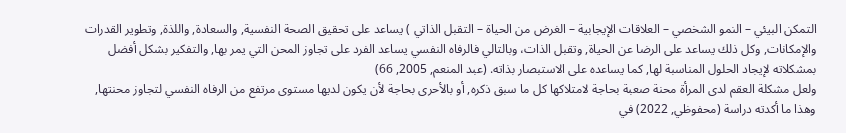التمكن البيئي – النمو الشخصي – العلاقات الإيجابية – الغرض من الحياة – التقبل الذاتي ) يساعد على تحقيق الصحة النفسية, والسعادة, واللذة, وتطوير القدرات والإمكانات, وكل ذلك يساعد على الرضا عن الحياة, وتقبل الذات، وبالتالي فالرفاه النفسي يساعد الفرد على تجاوز المحن التي يمر بها, والتفكير بشكل أفضل بمشكلاته لإيجاد الحلول المناسبة لها, كما يساعده على الاستبصار بذاته. (عبد المنعم, 2005, 66)
ولعل مشكلة العقم لدى المرأة محنة صعبة بحاجة لامتلاكها كل ما سبق ذكره, أو بالأحرى بحاجة لأن يكون لديها مستوى مرتفع من الرفاه النفسي لتجاوز محنتها, وهذا ما أكدته دراسة (محفوظي, 2022) في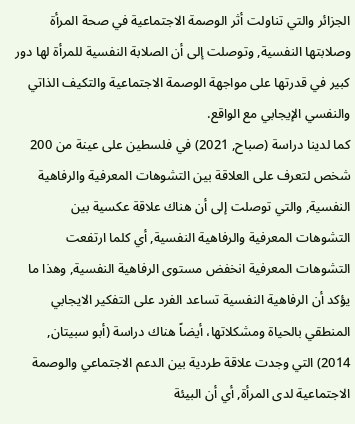الجزائر والتي تناولت أثر الوصمة الاجتماعية في صحة المرأة وصلابتها النفسية, وتوصلت إلى أن الصلابة النفسية للمرأة لها دور كبير في قدرتها على مواجهة الوصمة الاجتماعية والتكيف الذاتي والنفسي الإيجابي مع الواقع.
كما لدينا دراسة (صباح, 2021) في فلسطين على عينة من 200 شخص لتعرف على العلاقة بين التشوهات المعرفية والرفاهية النفسية, والتي توصلت إلى أن هناك علاقة عكسية بين التشوهات المعرفية والرفاهية النفسية, أي كلما ارتفعت التشوهات المعرفية انخفض مستوى الرفاهية النفسية, وهذا ما يؤكد أن الرفاهية النفسية تساعد الفرد على التفكير الايجابي المنطقي بالحياة ومشكلاتها، أيضاً هناك دراسة (أبو سبيتان, 2014) التي وجدت علاقة طردية بين الدعم الاجتماعي والوصمة الاجتماعية لدى المرأة, أي أن البيئة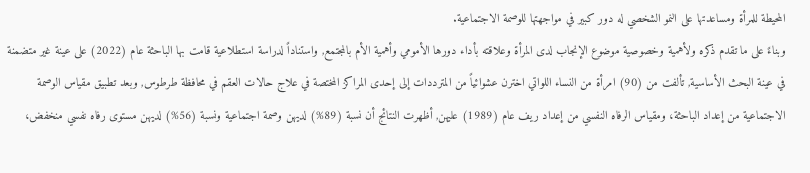المحيطة للمرأة ومساعدتها على النمو الشخصي له دور كبير في مواجهتها للوصمة الاجتماعية.
وبناءً على ما تقدم ذكره ولأهمية وخصوصية موضوع الإنجاب لدى المرأة وعلاقته بأداء دورها الأمومي وأهمية الأم بالمجتمع, واستناداً لدراسة استطلاعية قامت بها الباحثة عام (2022) على عينة غير متضمنة في عينة البحث الأساسية, تألفت من (90) امرأة من النساء اللواتي اخترن عشوائياً من المترددات إلى إحدى المراكز المختصة في علاج حالات العقم في محافظة طرطوس, وبعد تطبيق مقياس الوصمة الاجتماعية من إعداد الباحثة، ومقياس الرفاه النفسي من إعداد ريف عام (1989) عليهن, أظهرت النتائج أن نسبة (89%) لديهن وصمة اجتماعية ونسبة (56%) لديهن مستوى رفاه نفسي منخفض،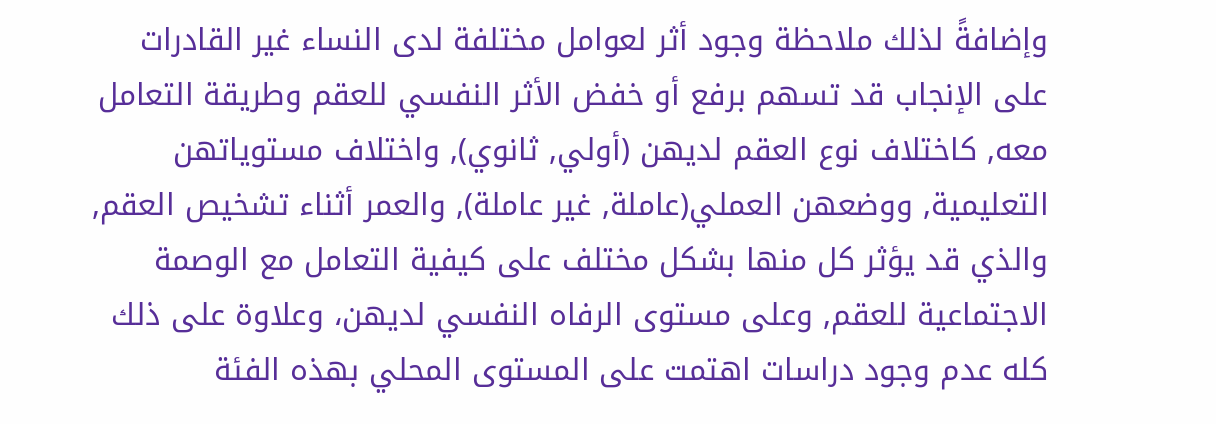وإضافةً لذلك ملاحظة وجود أثر لعوامل مختلفة لدى النساء غير القادرات على الإنجاب قد تسهم برفع أو خفض الأثر النفسي للعقم وطريقة التعامل معه, كاختلاف نوع العقم لديهن (أولي, ثانوي), واختلاف مستوياتهن التعليمية, ووضعهن العملي(عاملة, غير عاملة), والعمر أثناء تشخيص العقم, والذي قد يؤثر كل منها بشكل مختلف على كيفية التعامل مع الوصمة الاجتماعية للعقم, وعلى مستوى الرفاه النفسي لديهن، وعلاوة على ذلك كله عدم وجود دراسات اهتمت على المستوى المحلي بهذه الفئة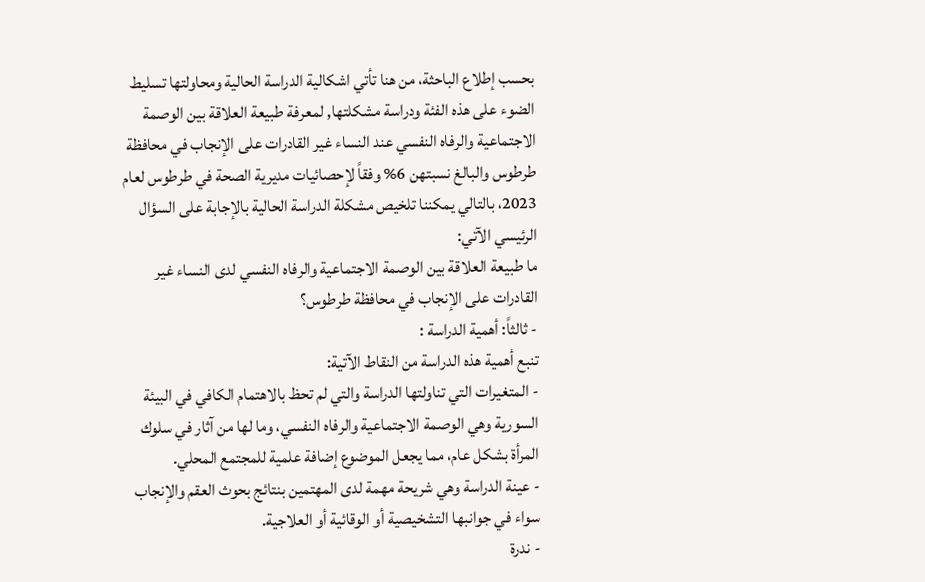بحسب إطلاع الباحثة، من هنا تأتي اشكالية الدراسة الحالية ومحاولتها تسليط الضوء على هذه الفئة ودراسة مشكلتها, لمعرفة طبيعة العلاقة بين الوصمة الاجتماعية والرفاه النفسي عند النساء غير القادرات على الإنجاب في محافظة طرطوس والبالغ نسبتهن 6% وفقاً لإحصائيات مديرية الصحة في طرطوس لعام 2023، بالتالي يمكننا تلخيص مشكلة الدراسة الحالية بالإجابة على السؤال الرئيسي الآتي:
ما طبيعة العلاقة بين الوصمة الاجتماعية والرفاه النفسي لدى النساء غير القادرات على الإنجاب في محافظة طرطوس؟
- ثالثاً: أهمية الدراسة :
تنبع أهمية هذه الدراسة من النقاط الآتية:
- المتغيرات التي تناولتها الدراسة والتي لم تحظ بالاهتمام الكافي في البيئة السورية وهي الوصمة الاجتماعية والرفاه النفسي، وما لها من آثار في سلوك المرأة بشكل عام، مما يجعل الموضوع إضافة علمية للمجتمع المحلي.
- عينة الدراسة وهي شريحة مهمة لدى المهتمين بنتائج بحوث العقم والإنجاب سواء في جوانبها التشخيصية أو الوقائية أو العلاجية.
- ندرة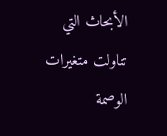الأبحاث التي تناولت متغيرات الوصمة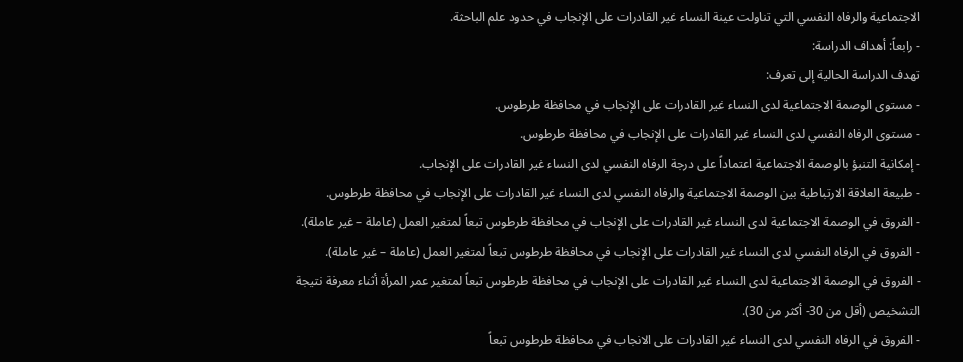الاجتماعية والرفاه النفسي التي تناولت عينة النساء غير القادرات على الإنجاب في حدود علم الباحثة.
- رابعاً: أهداف الدراسة:
تهدف الدراسة الحالية إلى تعرف:
- مستوى الوصمة الاجتماعية لدى النساء غير القادرات على الإنجاب في محافظة طرطوس.
- مستوى الرفاه النفسي لدى النساء غير القادرات على الإنجاب في محافظة طرطوس.
- إمكانية التنبؤ بالوصمة الاجتماعية اعتماداً على درجة الرفاه النفسي لدى النساء غير القادرات على الإنجاب.
- طبيعة العلاقة الارتباطية بين الوصمة الاجتماعية والرفاه النفسي لدى النساء غير القادرات على الإنجاب في محافظة طرطوس.
- الفروق في الوصمة الاجتماعية لدى النساء غير القادرات على الإنجاب في محافظة طرطوس تبعاً لمتغير العمل (عاملة – غير عاملة).
- الفروق في الرفاه النفسي لدى النساء غير القادرات على الإنجاب في محافظة طرطوس تبعاً لمتغير العمل (عاملة – غير عاملة).
- الفروق في الوصمة الاجتماعية لدى النساء غير القادرات على الإنجاب في محافظة طرطوس تبعاً لمتغير عمر المرأة أثناء معرفة نتيجة التشخيص (أقل من 30- أكثر من 30).
- الفروق في الرفاه النفسي لدى النساء غير القادرات على الانجاب في محافظة طرطوس تبعاً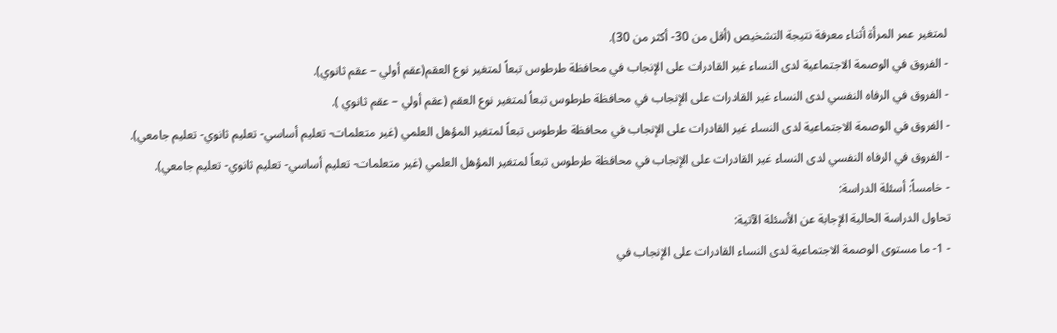لمتغير عمر المرأة أثناء معرفة نتيجة التشخيص (أقل من 30- أكثر من 30).
- الفروق في الوصمة الاجتماعية لدى النساء غير القادرات على الإنجاب في محافظة طرطوس تبعاً لمتغير نوع العقم(عقم أولي – عقم ثانوي).
- الفروق في الرفاه النفسي لدى النساء غير القادرات على الإنجاب في محافظة طرطوس تبعاُ لمتغير نوع العقم (عقم أولي – عقم ثانوي ).
- الفروق في الوصمة الاجتماعية لدى النساء غير القادرات على الإنجاب في محافظة طرطوس تبعاً لمتغير المؤهل العلمي (غير متعلمات- تعليم أساسي- تعليم ثانوي- تعليم جامعي).
- الفروق في الرفاه النفسي لدى النساء غير القادرات على الإنجاب في محافظة طرطوس تبعاً لمتغير المؤهل العلمي (غير متعلمات- تعليم أساسي- تعليم ثانوي- تعليم جامعي).
- خامساً: أسئلة الدراسة:
تحاول الدراسة الحالية الإجابة عن الأسئلة الآتية:
- 1- ما مستوى الوصمة الاجتماعية لدى النساء القادرات على الإنجاب في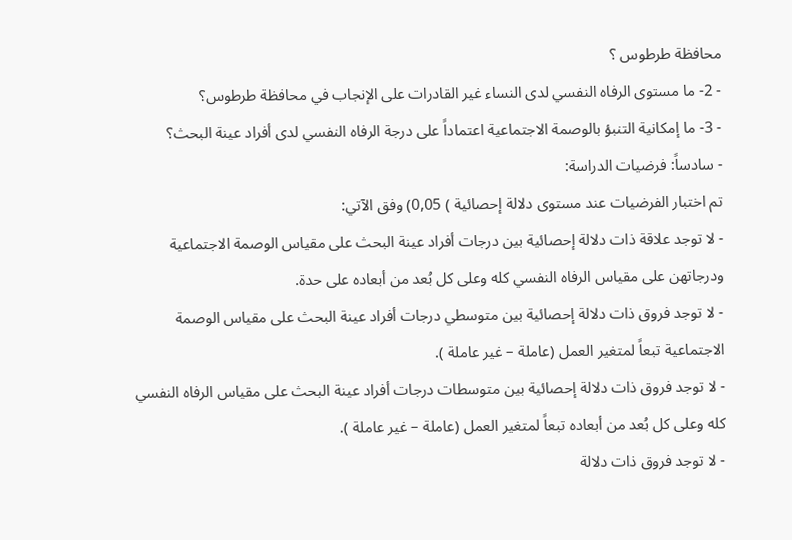محافظة طرطوس ؟
- 2- ما مستوى الرفاه النفسي لدى النساء غير القادرات على الإنجاب في محافظة طرطوس؟
- 3- ما إمكانية التنبؤ بالوصمة الاجتماعية اعتماداً على درجة الرفاه النفسي لدى أفراد عينة البحث؟
- سادساً: فرضيات الدراسة:
تم اختبار الفرضيات عند مستوى دلالة إحصائية ) 0,05) وفق الآتي:
- لا توجد علاقة ذات دلالة إحصائية بين درجات أفراد عينة البحث على مقياس الوصمة الاجتماعية ودرجاتهن على مقياس الرفاه النفسي كله وعلى كل بُعد من أبعاده على حدة.
- لا توجد فروق ذات دلالة إحصائية بين متوسطي درجات أفراد عينة البحث على مقياس الوصمة الاجتماعية تبعاً لمتغير العمل (عاملة – غير عاملة ).
- لا توجد فروق ذات دلالة إحصائية بين متوسطات درجات أفراد عينة البحث على مقياس الرفاه النفسي كله وعلى كل بُعد من أبعاده تبعاً لمتغير العمل (عاملة – غير عاملة ).
- لا توجد فروق ذات دلالة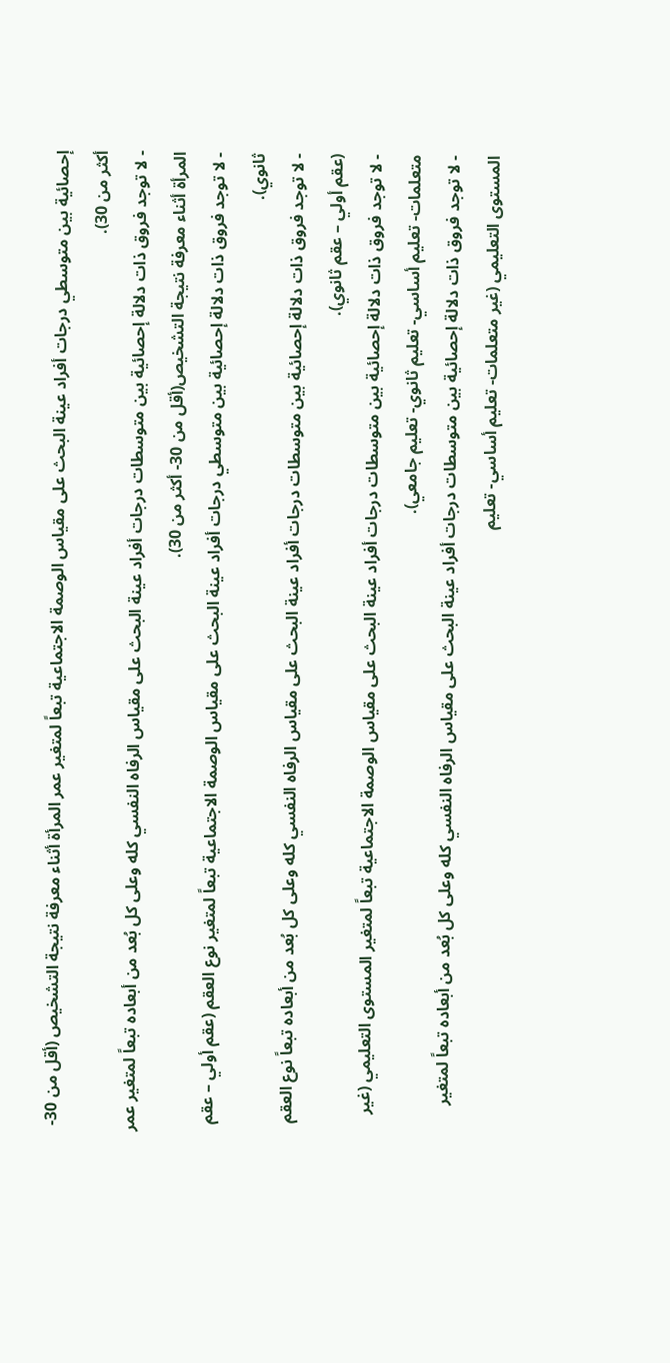إحصائية بين متوسطي درجات أفراد عينة البحث على مقياس الوصمة الاجتماعية تبعاً لمتغير عمر المرأة أثناء معرفة نتيجة التشخيص (أقل من 30- أكثر من 30).
- لا توجد فروق ذات دلالة إحصائية بين متوسطات درجات أفراد عينة البحث على مقياس الرفاه النفسي كله وعلى كل بُعد من أبعاده تبعاً لمتغير عمر المرأة أثناء معرفة نتيجة التشخيص(أقل من 30- أكثر من 30).
- لا توجد فروق ذات دلالة إحصائية بين متوسطي درجات أفراد عينة البحث على مقياس الوصمة الاجتماعية تبعاً لمتغير نوع العقم (عقم أولي – عقم ثانوي).
- لا توجد فروق ذات دلالة إحصائية بين متوسطات درجات أفراد عينة البحث على مقياس الرفاه النفسي كله وعلى كل بُعد من أبعاده تبعاً نوع العقم (عقم أولي – عقم ثانوي).
- لا توجد فروق ذات دلالة إحصائية بين متوسطات درجات أفراد عينة البحث على مقياس الوصمة الاجتماعية تبعاً لمتغير المستوى التعليمي (غير متعلمات- تعليم أساسي- تعليم ثانوي- تعليم جامعي).
- لا توجد فروق ذات دلالة إحصائية بين متوسطات درجات أفراد عينة البحث على مقياس الرفاه النفسي كله وعلى كل بُعد من أبعاده تبعاً لمتغير المستوى التعليمي (غير متعلمات- تعليم أساسي- تعليم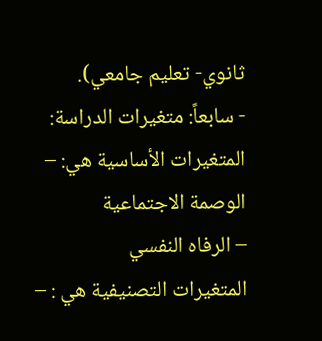ثانوي- تعليم جامعي).
- سابعاً: متغيرات الدراسة:
المتغيرات الأساسية هي: – الوصمة الاجتماعية
– الرفاه النفسي
المتغيرات التصنيفية هي : –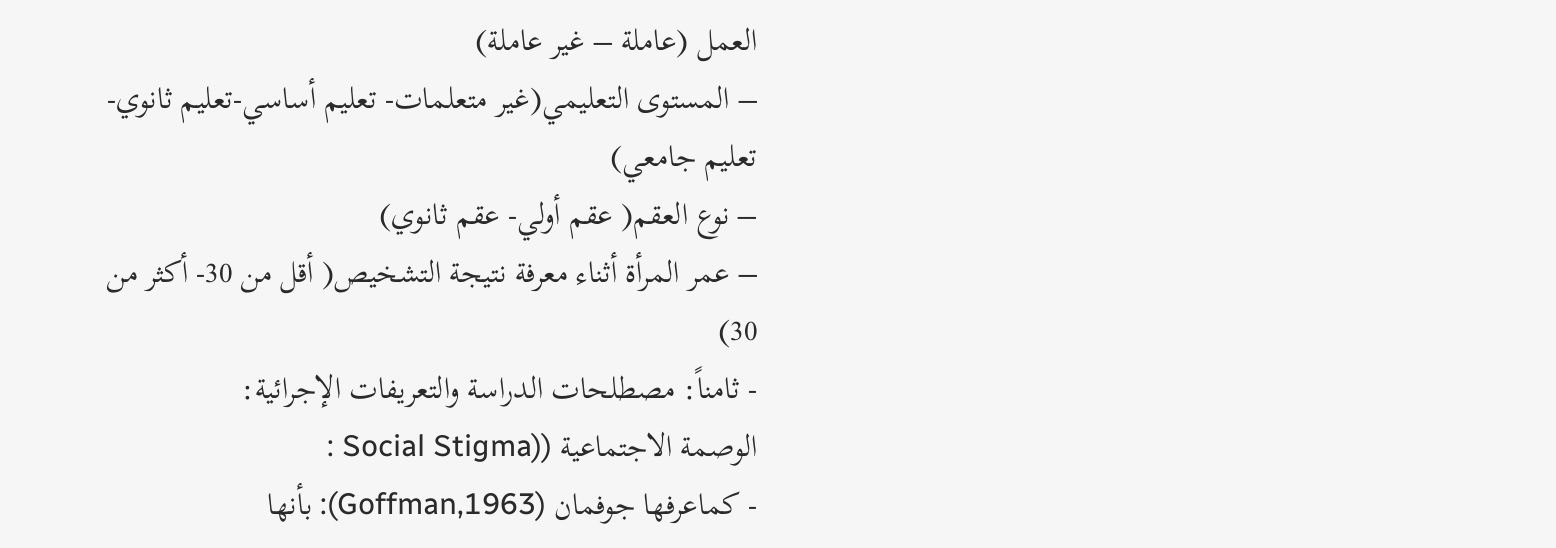العمل (عاملة – غير عاملة)
– المستوى التعليمي(غير متعلمات- تعليم أساسي-تعليم ثانوي- تعليم جامعي)
– نوع العقم( عقم أولي- عقم ثانوي)
– عمر المرأة أثناء معرفة نتيجة التشخيص( أقل من 30- أكثر من 30)
- ثامناً: مصطلحات الدراسة والتعريفات الإجرائية:
الوصمة الاجتماعية ((Social Stigma :
- كماعرفها جوفمان (Goffman,1963): بأنها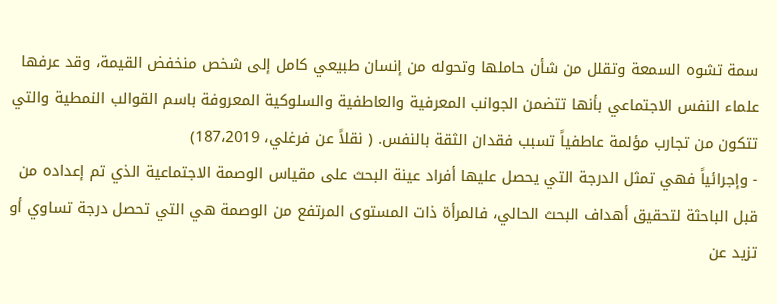سمة تشوه السمعة وتقلل من شأن حاملها وتحوله من إنسان طبيعي كامل إلى شخص منخفض القيمة، وقد عرفها علماء النفس الاجتماعي بأنها تتضمن الجوانب المعرفية والعاطفية والسلوكية المعروفة باسم القوالب النمطية والتي تتكون من تجارب مؤلمة عاطفياً تسبب فقدان الثقة بالنفس. ( نقلاً عن فرغلي، 187،2019)
- وإجرائياً فهي تمثل الدرجة التي يحصل عليها أفراد عينة البحث على مقياس الوصمة الاجتماعية الذي تم إعداده من قبل الباحثة لتحقيق أهداف البحث الحالي، فالمرأة ذات المستوى المرتفع من الوصمة هي التي تحصل درجة تساوي أو تزيد عن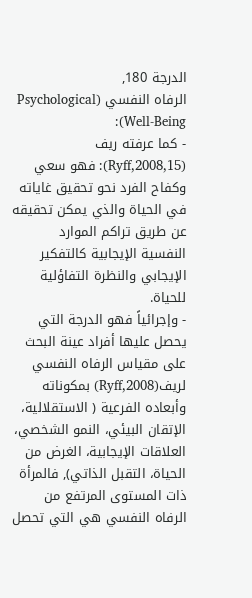الدرجة 180,
الرفاه النفسي (Psychological Well-Being):
- كما عرفته ريف (Ryff,2008,15): فهو سعي وكفاح الفرد نحو تحقيق غاياته في الحياة والذي يمكن تحقيقه عن طريق تراكم الموارد النفسية الإيجابية كالتفكير الإيجابي والنظرة التفاؤلية للحياة.
- وإجرائياً فهو الدرجة التي يحصل عليها أفراد عينة البحث على مقياس الرفاه النفسي لريف(Ryff,2008) بمكوناته وأبعاده الفرعية ( الاستقلالية، الإتقان البيئي، النمو الشخصي، العلاقات الإيجابية، الغرض من الحياة، التقبل الذاتي), فالمرأة ذات المستوى المرتفع من الرفاه النفسي هي التي تحصل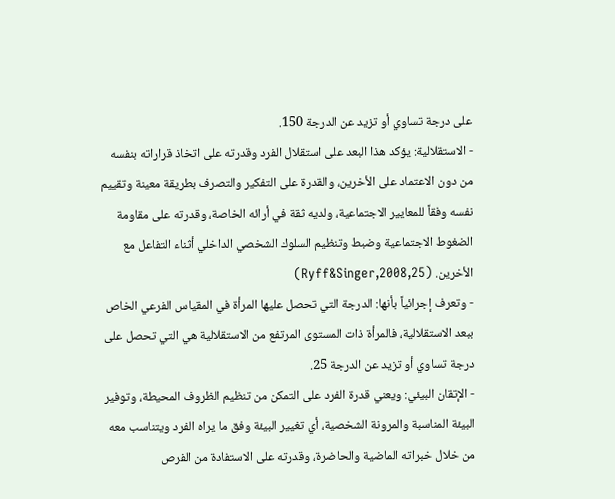على درجة تساوي أو تزيد عن الدرجة 150.
- الاستقلالية: يؤكد هذا البعد على استقلال الفرد وقدرته على اتخاذ قراراته بنفسه من دون الاعتماد على الأخرين، والقدرة على التفكير والتصرف بطريقة معينة وتقييم نفسه وفقاً للمعايير الاجتماعية، ولديه ثقة في أرائه الخاصة، وقدرته على مقاومة الضغوط الاجتماعية وضبط وتنظيم السلوك الشخصي الداخلي أثناء التفاعل مع الأخرين. (Ryff&Singer,2008,25)
- وتعرف إجرائياً بأنها: الدرجة التي تحصل عليها المرأة في المقياس الفرعي الخاص ببعد الاستقلالية، فالمرأة ذات المستوى المرتفع من الاستقلالية هي التي تحصل على درجة تساوي أو تزيد عن الدرجة 25.
- الإتقان البيئي: ويعني قدرة الفرد على التمكن من تنظيم الظروف المحيطة، وتوفير البيئة المناسبة والمرونة الشخصية، أي تغيير البيئة وفق ما يراه الفرد ويتناسب معه من خلال خبراته الماضية والحاضرة، وقدرته على الاستفادة من الفرص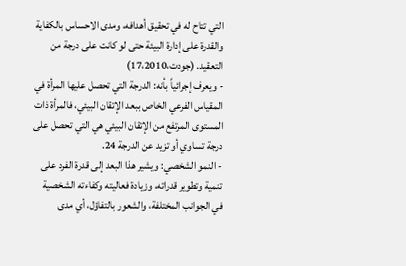التي تتاح له في تحقيق أهدافه، ومدى الاحساس بالكفاية والقدرة على إدارة البيئة حتى لو كانت على درجة من التعقيد. (جودت،17،2010)
- ويعرف إجرائياً بأنه: الدرجة التي تحصل عليها المرأة في المقياس الفرعي الخاص ببعد الإتقان البيئي، فالمرأة ذات المستوى المرتفع من الإتقان البيئي هي التي تحصل على درجة تساوي أو تزيد عن الدرجة 24.
- النمو الشخصي: ويشير هذا البعد إلى قدرة الفرد على تنمية وتطوير قدراته، وزيادة فعاليته وكفاءته الشخصية في الجوانب المختلفة، والشعور بالتفاؤل، أي مدى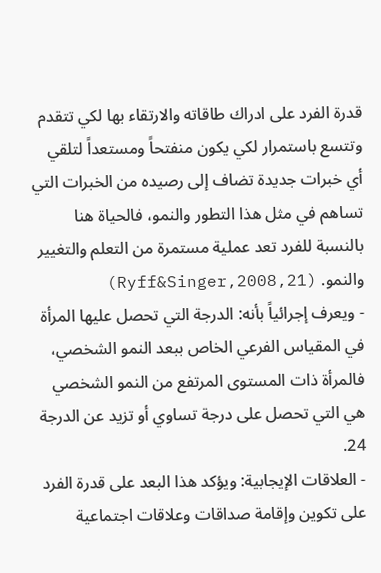قدرة الفرد على ادراك طاقاته والارتقاء بها لكي تتقدم وتتسع باستمرار لكي يكون منفتحاً ومستعداً لتلقي أي خبرات جديدة تضاف إلى رصيده من الخبرات التي تساهم في مثل هذا التطور والنمو، فالحياة هنا بالنسبة للفرد تعد عملية مستمرة من التعلم والتغيير والنمو. (Ryff&Singer,2008,21)
- ويعرف إجرائياً بأنه: الدرجة التي تحصل عليها المرأة في المقياس الفرعي الخاص ببعد النمو الشخصي، فالمرأة ذات المستوى المرتفع من النمو الشخصي هي التي تحصل على درجة تساوي أو تزيد عن الدرجة 24.
- العلاقات الإيجابية: ويؤكد هذا البعد على قدرة الفرد على تكوين وإقامة صداقات وعلاقات اجتماعية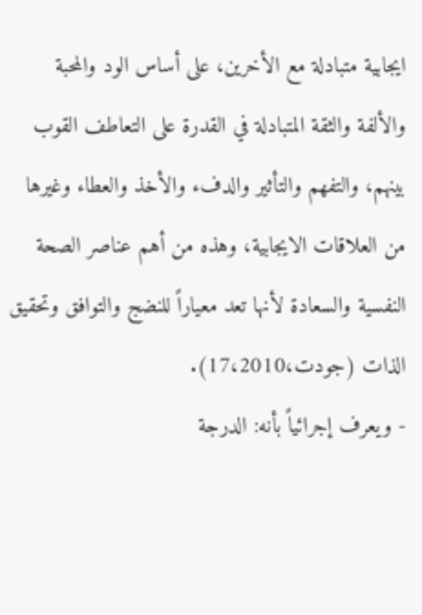ايجابية متبادلة مع الأخرين، على أساس الود والمحبة والألفة والثقة المتبادلة في القدرة على التعاطف القوب بينهم، والتفهم والتأثير والدفء والأخذ والعطاء وغيرها من العلاقات الايجابية، وهذه من أهم عناصر الصحة النفسية والسعادة لأنها تعد معياراً للنضج والتوافق وتحقيق الذات (جودت،17،2010).
- ويعرف إجرائياً بأنه: الدرجة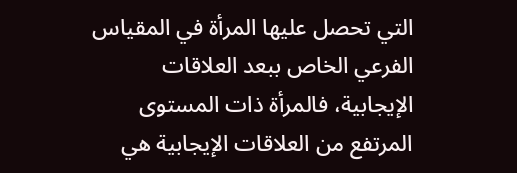التي تحصل عليها المرأة في المقياس الفرعي الخاص ببعد العلاقات الإيجابية، فالمرأة ذات المستوى المرتفع من العلاقات الإيجابية هي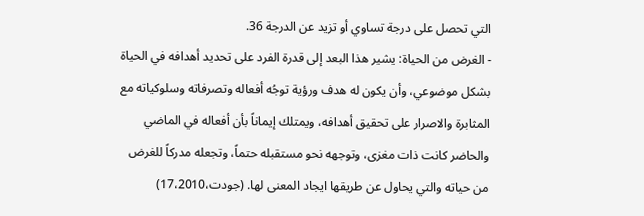التي تحصل على درجة تساوي أو تزيد عن الدرجة 36.
- الغرض من الحياة: يشير هذا البعد إلى قدرة الفرد على تحديد أهدافه في الحياة بشكل موضوعي، وأن يكون له هدف ورؤية توجُه أفعاله وتصرفاته وسلوكياته مع المثابرة والاصرار على تحقيق أهدافه، ويمتلك إيماناً بأن أفعاله في الماضي والحاضر كانت ذات مغزى، وتوجهه نحو مستقبله حتماً، وتجعله مدركاً للغرض من حياته والتي يحاول عن طريقها ايجاد المعنى لها. (جودت،17،2010)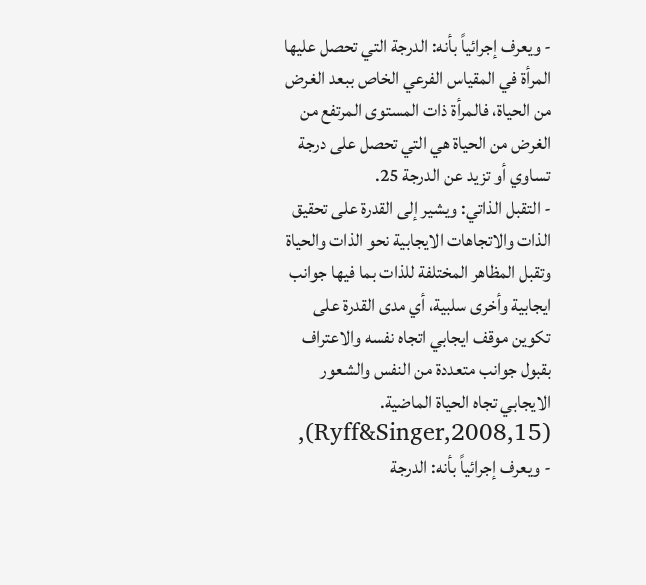- ويعرف إجرائياً بأنه: الدرجة التي تحصل عليها المرأة في المقياس الفرعي الخاص ببعد الغرض من الحياة، فالمرأة ذات المستوى المرتفع من الغرض من الحياة هي التي تحصل على درجة تساوي أو تزيد عن الدرجة 25.
- التقبل الذاتي: ويشير إلى القدرة على تحقيق الذات والاتجاهات الايجابية نحو الذات والحياة وتقبل المظاهر المختلفة للذات بما فيها جوانب ايجابية وأخرى سلبية، أي مدى القدرة على تكوين موقف ايجابي اتجاه نفسه والاعتراف بقبول جوانب متعددة من النفس والشعور الايجابي تجاه الحياة الماضية. (Ryff&Singer,2008,15),
- ويعرف إجرائياً بأنه: الدرجة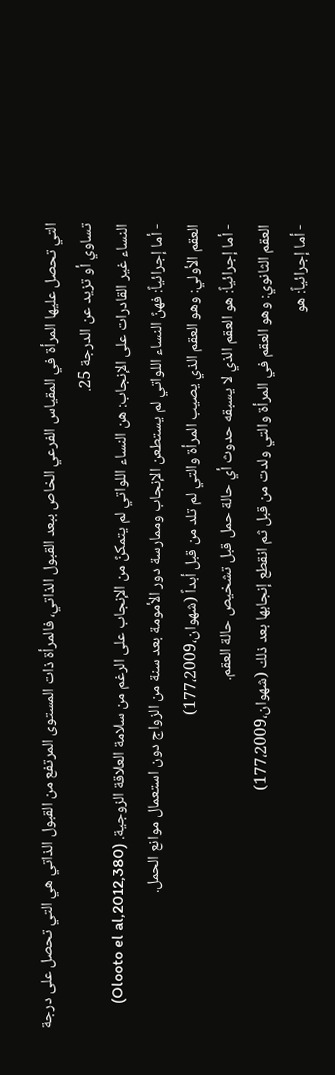التي تحصل عليها المرأة في المقياس الفرعي الخاص ببعد القبول الذاتي، فالمرأة ذات المستوى المرتفع من القبول الذاتي هي التي تحصل على درجة تساوي أو تزيد عن الدرجة 25.
النساء غير القادرات على الإنجاب: هن النساء اللواتي لم يتمكنً من الإنجاب على الرغم من سلامة العلاقة الزوجية. (Olooto el al,2012,380)
- أما إجرائياً: فهنً النساء اللواتي لم يستطعن الإنجاب وممارسة دور الأمومة بعد سنة من الزواج دون استعمال موانع الحمل.
العقم الأولي: وهو العقم الذي يصيب المرأة والتي لم تلد من قبل أبداً (شهوان،177،2009)
- أما إجرائياً: هو العقم الذي لا يسبقه حدوث أي حالة حمل قبل تشخيص حالة العقم.
العقم الثانوي: وهو العقم في المرأة والتي ولدت من قبل ثم انقطع إنجابها بعد ذلك (شهوان،177،2009)
- أما إجرائياً: هو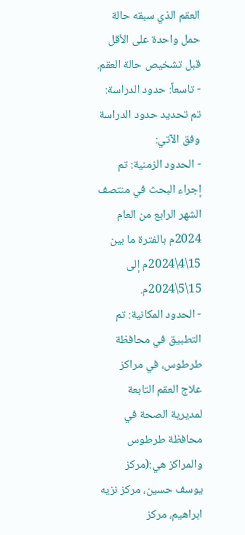العقم الذي سبقه حالة حمل واحدة على الأقل قبل تشخيص حالة العقم.
- تاسعاً: حدود الدراسة:
تم تحديد حدود الدراسة وفق الآتي:
- الحدود الزمنية: تم إجراء البحث في منتصف الشهر الرابع من العام 2024م بالفترة ما بين 15\4\2024م إلى 15\5\2024م.
- الحدود المكانية: تم التطبيق في محافظة طرطوس، في مراكز علاج العقم التابعة لمديرية الصحة في محافظة طرطوس والمراكز هي:(مركز يوسف حسين، مركز نزيه ابراهيم، مركز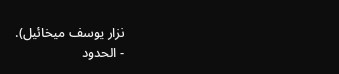نزار يوسف ميخائيل).
- الحدود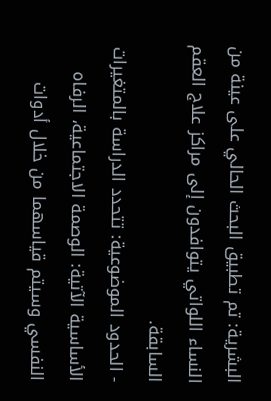البشرية: تم تطبيق البحث الحالي على عينة من النساء اللواتي يتوافدون إلى مراكز علاج العقم السابقة.
- الحدود الموضوعية: تتحدد الدراسة بالمتغيرات الأساسية الآتية: الوصمة الاجتماعية، الرفاه النفسي وسيتم قياسهما من خلال أدوات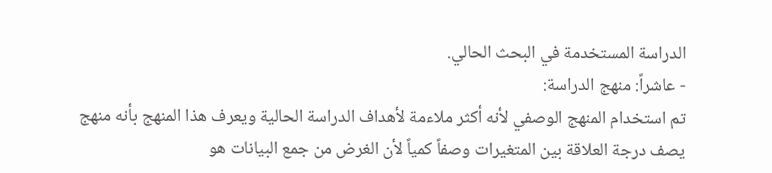الدراسة المستخدمة في البحث الحالي.
- عاشراً: منهج الدراسة:
تم استخدام المنهج الوصفي لأنه أكثر ملاءمة لأهداف الدراسة الحالية ويعرف هذا المنهج بأنه منهج يصف درجة العلاقة بين المتغيرات وصفاً كمياً لأن الغرض من جمع البيانات هو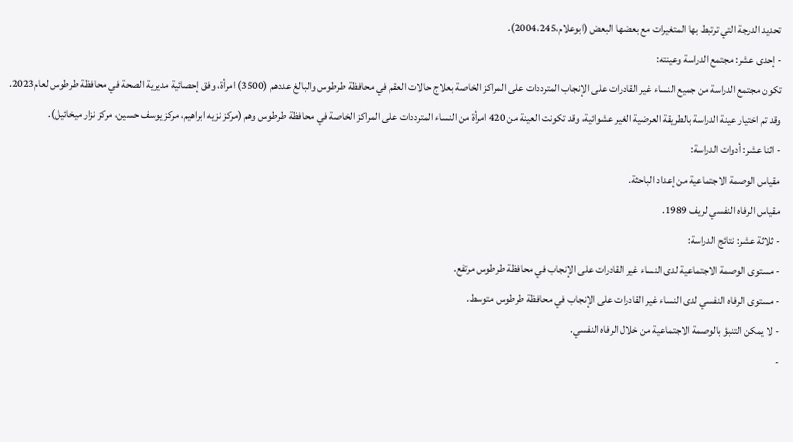تحديد الدرجة التي ترتبط بها المتغيرات مع بعضها البعض (ابوعلام،2004،245).
- إحدى عشر: مجتمع الدراسة وعينته:
تكون مجتمع الدراسة من جميع النساء غير القادرات على الإنجاب المترددات على المراكز الخاصة بعلاج حالات العقم في محافظة طرطوس والبالغ عددهم (3500) امرأة، وفق إحصائية مديرية الصحة في محافظة طرطوس لعام2023.
وقد تم اختيار عينة الدراسة بالطريقة العرضية الغير عشوائية، وقد تكونت العينة من 420 امرأة من النساء المترددات على المراكز الخاصة في محافظة طرطوس وهم (مركز نزيه ابراهيم، مركز يوسف حسين، مركز نزار ميخائيل).
- اثنا عشر: أدوات الدراسة:
مقياس الوصمة الاجتماعية من إعداد الباحثة.
مقياس الرفاه النفسي لريف 1989.
- ثلاثة عشر: نتائج الدراسة:
- مستوى الوصمة الاجتماعية لدى النساء غير القادرات على الإنجاب في محافظة طرطوس مرتفع.
- مستوى الرفاه النفسي لدى النساء غير القادرات على الإنجاب في محافظة طرطوس متوسط.
- لا يمكن التنبؤ بالوصمة الاجتماعية من خلال الرفاه النفسي.
-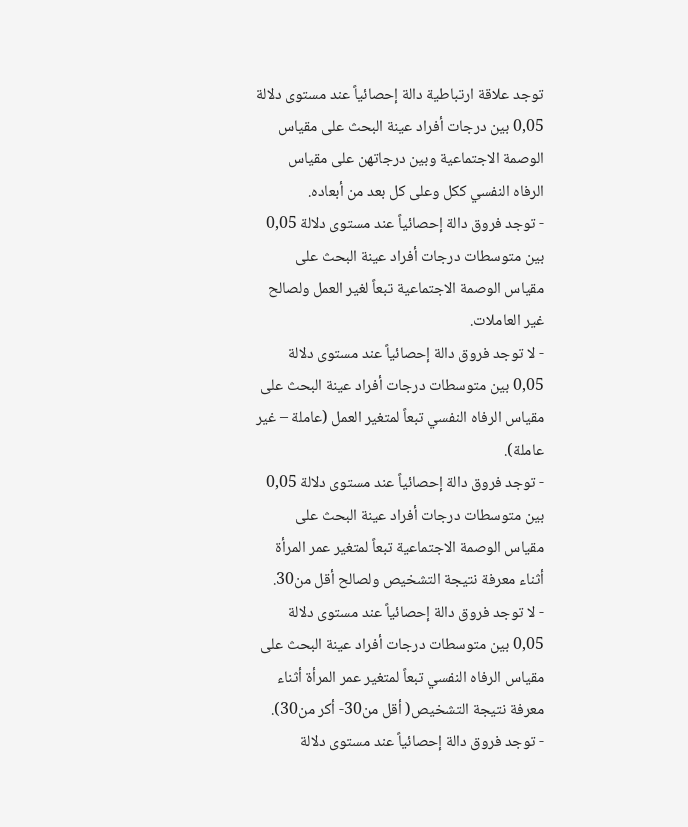توجد علاقة ارتباطية دالة إحصائياً عند مستوى دلالة 0,05 بين درجات أفراد عينة البحث على مقياس الوصمة الاجتماعية وبين درجاتهن على مقياس الرفاه النفسي ككل وعلى كل بعد من أبعاده.
- توجد فروق دالة إحصائياً عند مستوى دلالة 0,05 بين متوسطات درجات أفراد عينة البحث على مقياس الوصمة الاجتماعية تبعاً لغير العمل ولصالح غير العاملات.
- لا توجد فروق دالة إحصائياً عند مستوى دلالة 0,05 بين متوسطات درجات أفراد عينة البحث على مقياس الرفاه النفسي تبعاً لمتغير العمل (عاملة – غير عاملة).
- توجد فروق دالة إحصائياً عند مستوى دلالة 0,05 بين متوسطات درجات أفراد عينة البحث على مقياس الوصمة الاجتماعية تبعاً لمتغير عمر المرأة أثناء معرفة نتيجة التشخيص ولصالح أقل من30.
- لا توجد فروق دالة إحصائياً عند مستوى دلالة 0,05 بين متوسطات درجات أفراد عينة البحث على مقياس الرفاه النفسي تبعاً لمتغير عمر المرأة أثناء معرفة نتيجة التشخيص( أقل من30- أكر من30).
- توجد فروق دالة إحصائياً عند مستوى دلالة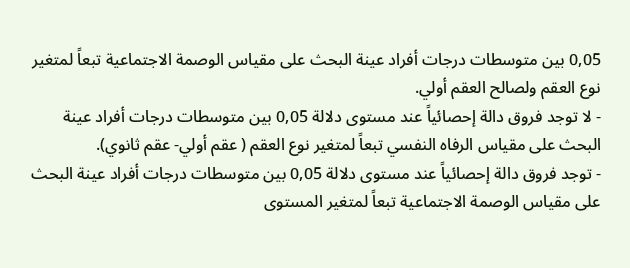0,05 بين متوسطات درجات أفراد عينة البحث على مقياس الوصمة الاجتماعية تبعاً لمتغير نوع العقم ولصالح العقم أولي.
- لا توجد فروق دالة إحصائياً عند مستوى دلالة 0,05 بين متوسطات درجات أفراد عينة البحث على مقياس الرفاه النفسي تبعاً لمتغير نوع العقم ( عقم أولي- عقم ثانوي).
- توجد فروق دالة إحصائياً عند مستوى دلالة 0,05 بين متوسطات درجات أفراد عينة البحث على مقياس الوصمة الاجتماعية تبعاً لمتغير المستوى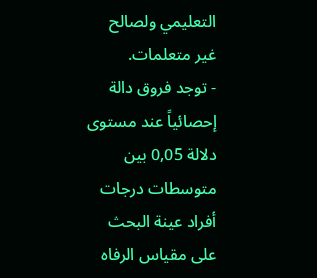التعليمي ولصالح غير متعلمات.
- توجد فروق دالة إحصائياً عند مستوى دلالة 0,05 بين متوسطات درجات أفراد عينة البحث على مقياس الرفاه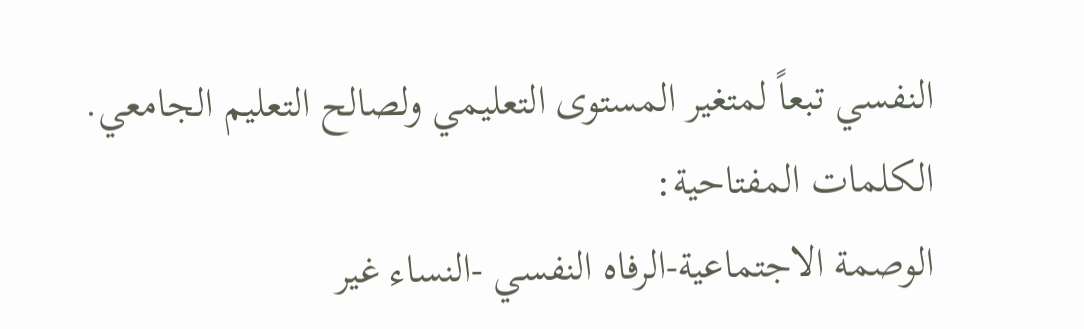النفسي تبعاً لمتغير المستوى التعليمي ولصالح التعليم الجامعي.
الكلمات المفتاحية:
الوصمة الاجتماعية-الرفاه النفسي -النساء غير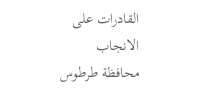القادرات على الانجاب
محافظة طرطوس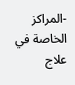-المراكز الخاصة في علاج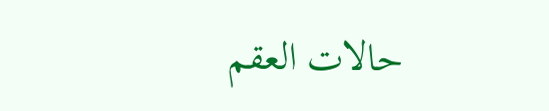حالات العقم